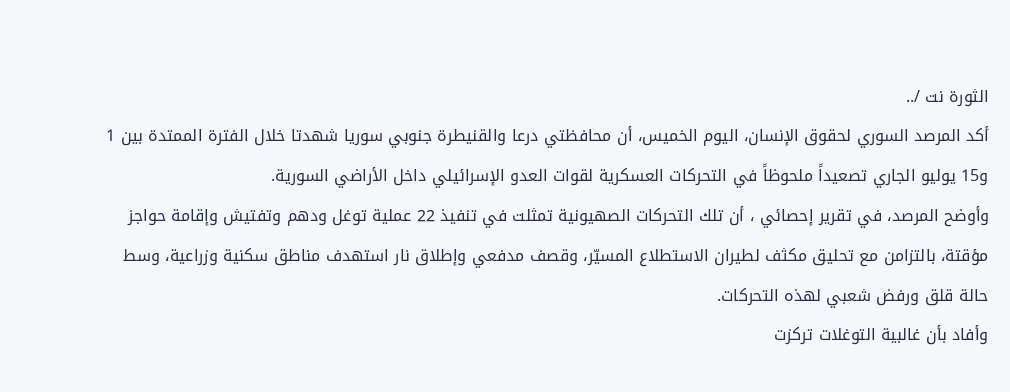الثورة نت /..
أكد المرصد السوري لحقوق الإنسان، اليوم الخميس، أن محافظتي درعا والقنيطرة جنوبي سوريا شهدتا خلال الفترة الممتدة بين 1 و15 يوليو الجاري تصعيداً ملحوظاً في التحركات العسكرية لقوات العدو الإسرائيلي داخل الأراضي السورية.
وأوضح المرصد، في تقرير إحصائي ، أن تلك التحركات الصهيونية تمثلت في تنفيذ 22 عملية توغل ودهم وتفتيش وإقامة حواجز مؤقتة، بالتزامن مع تحليق مكثف لطيران الاستطلاع المسيّر، وقصف مدفعي وإطلاق نار استهدف مناطق سكنية وزراعية، وسط حالة قلق ورفض شعبي لهذه التحركات.
وأفاد بأن غالبية التوغلات تركزت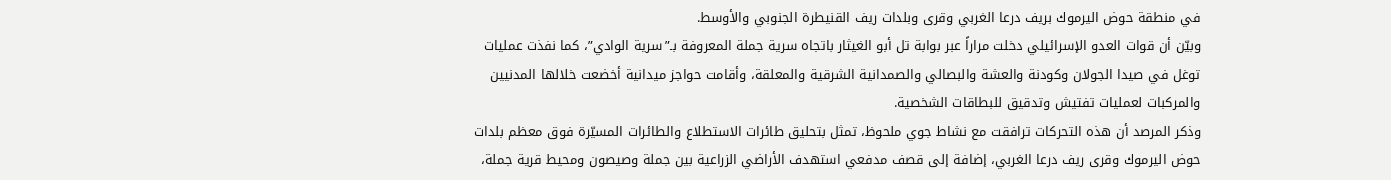في منطقة حوض اليرموك بريف درعا الغربي وقرى وبلدات ريف القنيطرة الجنوبي والأوسط.
وبيّن أن قوات العدو الإسرائيلي دخلت مراراً عبر بوابة تل أبو الغيثار باتجاه سرية جملة المعروفة بـ”سرية الوادي”، كما نفذت عمليات توغل في صيدا الجولان وكودنة والعشة والبصالي والصمدانية الشرقية والمعلقة، وأقامت حواجز ميدانية أخضعت خلالها المدنيين والمركبات لعمليات تفتيش وتدقيق للبطاقات الشخصية.
وذكر المرصد أن هذه التحركات ترافقت مع نشاط جوي ملحوظ، تمثل بتحليق طائرات الاستطلاع والطائرات المسيّرة فوق معظم بلدات حوض اليرموك وقرى ريف درعا الغربي، إضافة إلى قصف مدفعي استهدف الأراضي الزراعية بين جملة وصيصون ومحيط قرية جملة،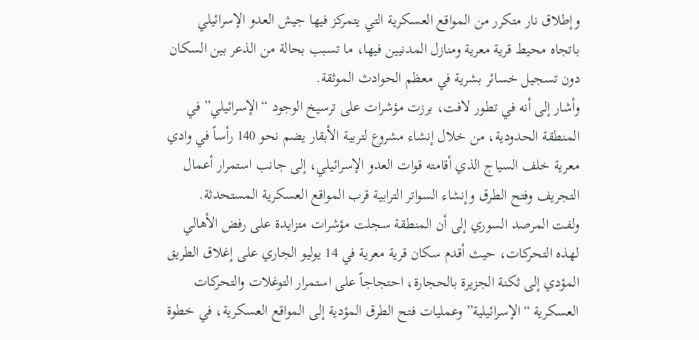وإطلاق نار متكرر من المواقع العسكرية التي يتمركز فيها جيش العدو الإسرائيلي باتجاه محيط قرية معرية ومنازل المدنيين فيها، ما تسبب بحالة من الذعر بين السكان دون تسجيل خسائر بشرية في معظم الحوادث الموثقة.
وأشار إلى أنه في تطور لافت، برزت مؤشرات على ترسيخ الوجود “الإسرائيلي” في المنطقة الحدودية، من خلال إنشاء مشروع لتربية الأبقار يضم نحو 140 رأساً في وادي معرية خلف السياج الذي أقامته قوات العدو الإسرائيلي، إلى جانب استمرار أعمال التجريف وفتح الطرق وإنشاء السواتر الترابية قرب المواقع العسكرية المستحدثة.
ولفت المرصد السوري إلى أن المنطقة سجلت مؤشرات متزايدة على رفض الأهالي لهذه التحركات، حيث أقدم سكان قرية معرية في 14 يوليو الجاري على إغلاق الطريق المؤدي إلى ثكنة الجزيرة بالحجارة، احتجاجاً على استمرار التوغلات والتحركات العسكرية “الإسرائيلية” وعمليات فتح الطرق المؤدية إلى المواقع العسكرية، في خطوة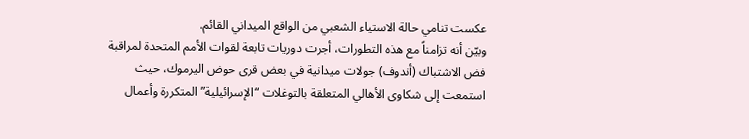عكست تنامي حالة الاستياء الشعبي من الواقع الميداني القائم.
وبيّن أنه تزامناً مع هذه التطورات، أجرت دوريات تابعة لقوات الأمم المتحدة لمراقبة فض الاشتباك (أندوف) جولات ميدانية في بعض قرى حوض اليرموك، حيث استمعت إلى شكاوى الأهالي المتعلقة بالتوغلات “الإسرائيلية” المتكررة وأعمال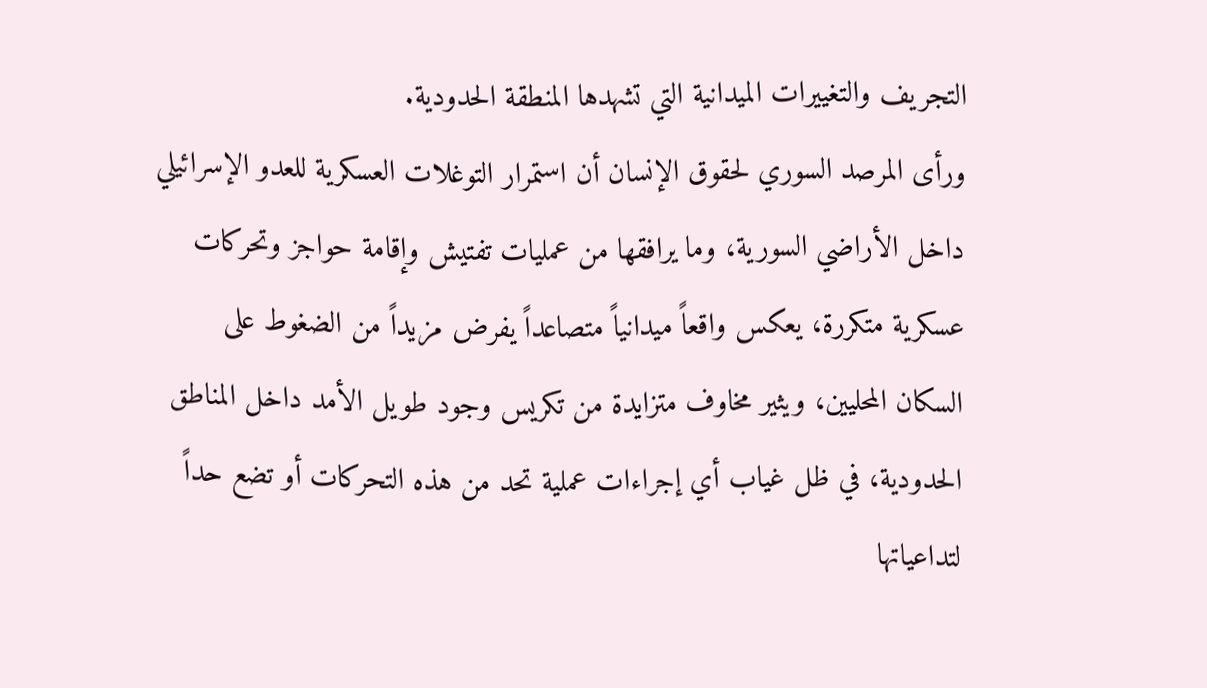التجريف والتغييرات الميدانية التي تشهدها المنطقة الحدودية.
ورأى المرصد السوري لحقوق الإنسان أن استمرار التوغلات العسكرية للعدو الإسرائيلي داخل الأراضي السورية، وما يرافقها من عمليات تفتيش وإقامة حواجز وتحركات عسكرية متكررة، يعكس واقعاً ميدانياً متصاعداً يفرض مزيداً من الضغوط على السكان المحليين، ويثير مخاوف متزايدة من تكريس وجود طويل الأمد داخل المناطق الحدودية، في ظل غياب أي إجراءات عملية تحد من هذه التحركات أو تضع حداً لتداعياتها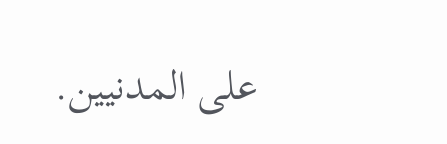على المدنيين.